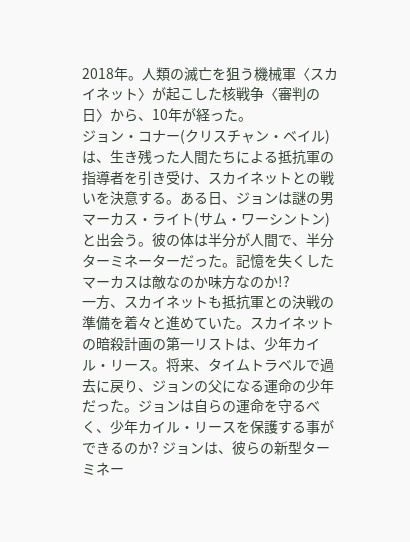2018年。人類の滅亡を狙う機械軍〈スカイネット〉が起こした核戦争〈審判の日〉から、10年が経った。
ジョン・コナー(クリスチャン・ベイル)は、生き残った人間たちによる抵抗軍の指導者を引き受け、スカイネットとの戦いを決意する。ある日、ジョンは謎の男マーカス・ライト(サム・ワーシントン)と出会う。彼の体は半分が人間で、半分ターミネーターだった。記憶を失くしたマーカスは敵なのか味方なのか!?
一方、スカイネットも抵抗軍との決戦の準備を着々と進めていた。スカイネットの暗殺計画の第一リストは、少年カイル・リース。将来、タイムトラベルで過去に戻り、ジョンの父になる運命の少年だった。ジョンは自らの運命を守るべく、少年カイル・リースを保護する事ができるのか? ジョンは、彼らの新型ターミネー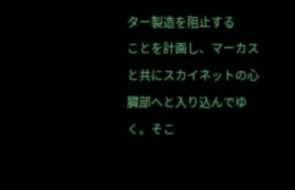ター製造を阻止する
ことを計画し、マーカスと共にスカイネットの心臓部へと入り込んでゆく。そこ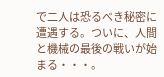で二人は恐るべき秘密に遭遇する。ついに、人間と機械の最後の戦いが始まる・・・。